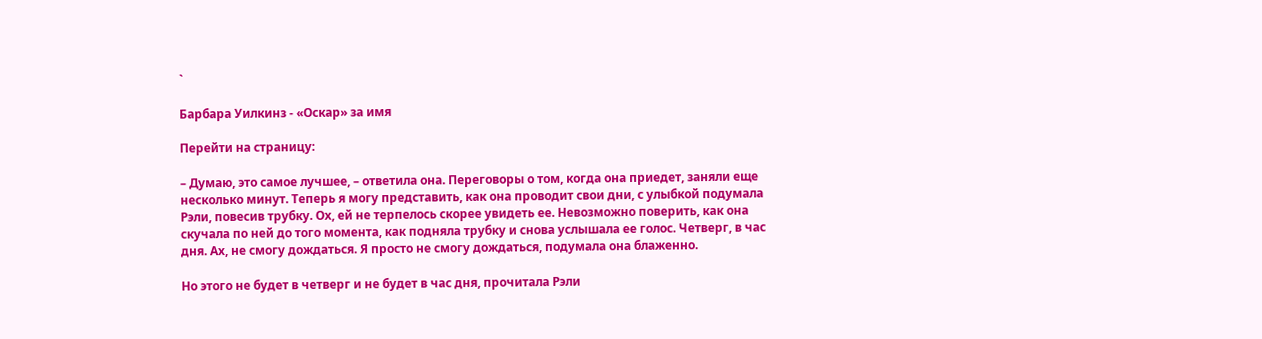`

Барбара Уилкинз - «Оскар» за имя

Перейти на страницу:

– Думаю, это самое лучшее, – ответила она. Переговоры о том, когда она приедет, заняли еще несколько минут. Теперь я могу представить, как она проводит свои дни, с улыбкой подумала Рэли, повесив трубку. Ох, ей не терпелось скорее увидеть ее. Невозможно поверить, как она скучала по ней до того момента, как подняла трубку и снова услышала ее голос. Четверг, в час дня. Ах, не смогу дождаться. Я просто не смогу дождаться, подумала она блаженно.

Но этого не будет в четверг и не будет в час дня, прочитала Рэли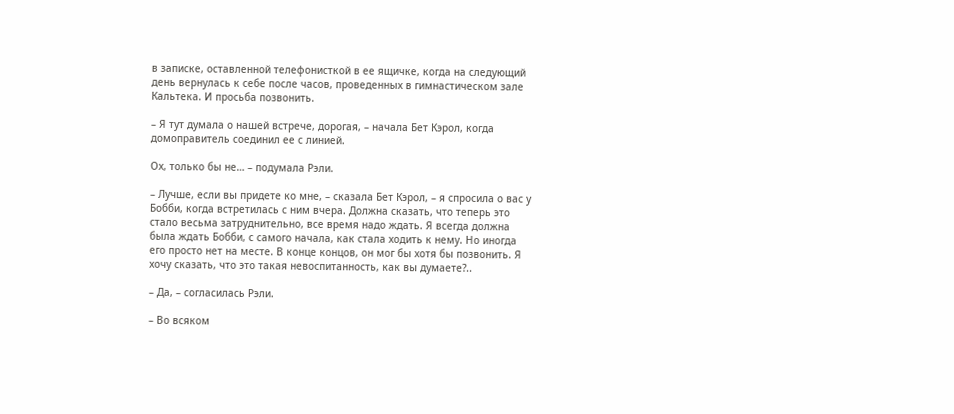в записке, оставленной телефонисткой в ее ящичке, когда на следующий день вернулась к себе после часов, проведенных в гимнастическом зале Кальтека. И просьба позвонить.

– Я тут думала о нашей встрече, дорогая, – начала Бет Кэрол, когда домоправитель соединил ее с линией.

Ох, только бы не… – подумала Рэли.

– Лучше, если вы придете ко мне, – сказала Бет Кэрол, – я спросила о вас у Бобби, когда встретилась с ним вчера. Должна сказать, что теперь это стало весьма затруднительно, все время надо ждать. Я всегда должна была ждать Бобби, с самого начала, как стала ходить к нему. Но иногда его просто нет на месте. В конце концов, он мог бы хотя бы позвонить. Я хочу сказать, что это такая невоспитанность, как вы думаете?..

– Да, – согласилась Рэли.

– Во всяком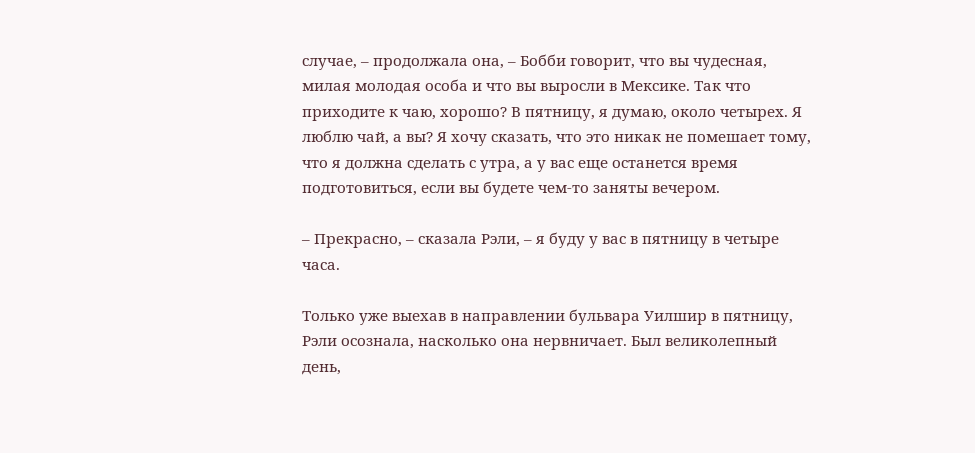случае, – продолжала она, – Бобби говорит, что вы чудесная, милая молодая особа и что вы выросли в Мексике. Так что приходите к чаю, хорошо? В пятницу, я думаю, около четырех. Я люблю чай, а вы? Я хочу сказать, что это никак не помешает тому, что я должна сделать с утра, а у вас еще останется время подготовиться, если вы будете чем-то заняты вечером.

– Прекрасно, – сказала Рэли, – я буду у вас в пятницу в четыре часа.

Только уже выехав в направлении бульвара Уилшир в пятницу, Рэли осознала, насколько она нервничает. Был великолепный день,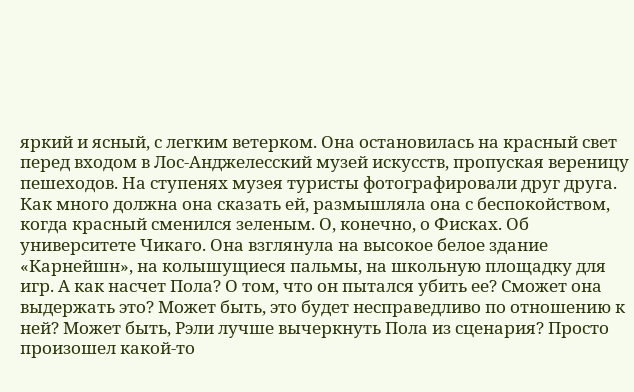яркий и ясный, с легким ветерком. Она остановилась на красный свет перед входом в Лос-Анджелесский музей искусств, пропуская вереницу пешеходов. На ступенях музея туристы фотографировали друг друга. Как много должна она сказать ей, размышляла она с беспокойством, когда красный сменился зеленым. О, конечно, о Фисках. Об университете Чикаго. Она взглянула на высокое белое здание «Карнейшн», на колышущиеся пальмы, на школьную площадку для игр. А как насчет Пола? О том, что он пытался убить ее? Сможет она выдержать это? Может быть, это будет несправедливо по отношению к ней? Может быть, Рэли лучше вычеркнуть Пола из сценария? Просто произошел какой-то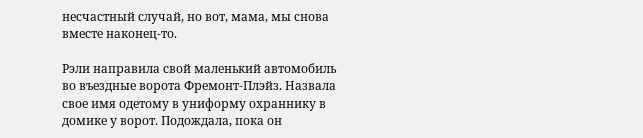несчастный случай, но вот, мама, мы снова вместе наконец-то.

Рэли направила свой маленький автомобиль во въездные ворота Фремонт-Плэйз. Назвала свое имя одетому в униформу охраннику в домике у ворот. Подождала, пока он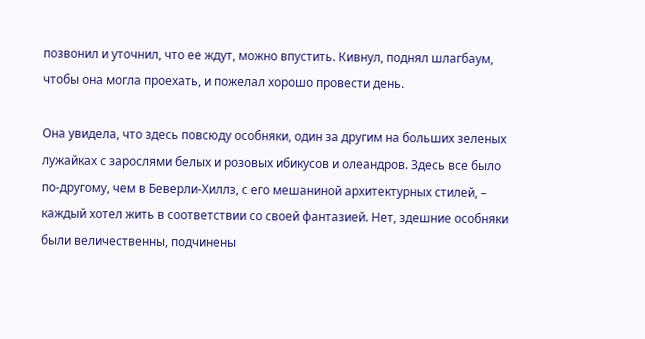позвонил и уточнил, что ее ждут, можно впустить. Кивнул, поднял шлагбаум, чтобы она могла проехать, и пожелал хорошо провести день.

Она увидела, что здесь повсюду особняки, один за другим на больших зеленых лужайках с зарослями белых и розовых ибикусов и олеандров. Здесь все было по-другому, чем в Беверли-Хиллз, с его мешаниной архитектурных стилей, – каждый хотел жить в соответствии со своей фантазией. Нет, здешние особняки были величественны, подчинены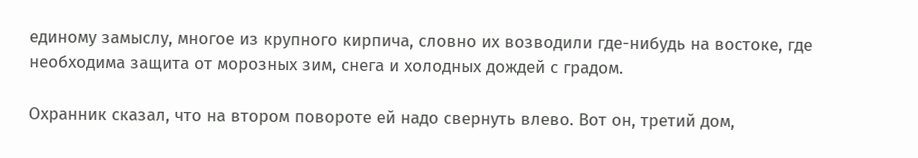единому замыслу, многое из крупного кирпича, словно их возводили где-нибудь на востоке, где необходима защита от морозных зим, снега и холодных дождей с градом.

Охранник сказал, что на втором повороте ей надо свернуть влево. Вот он, третий дом,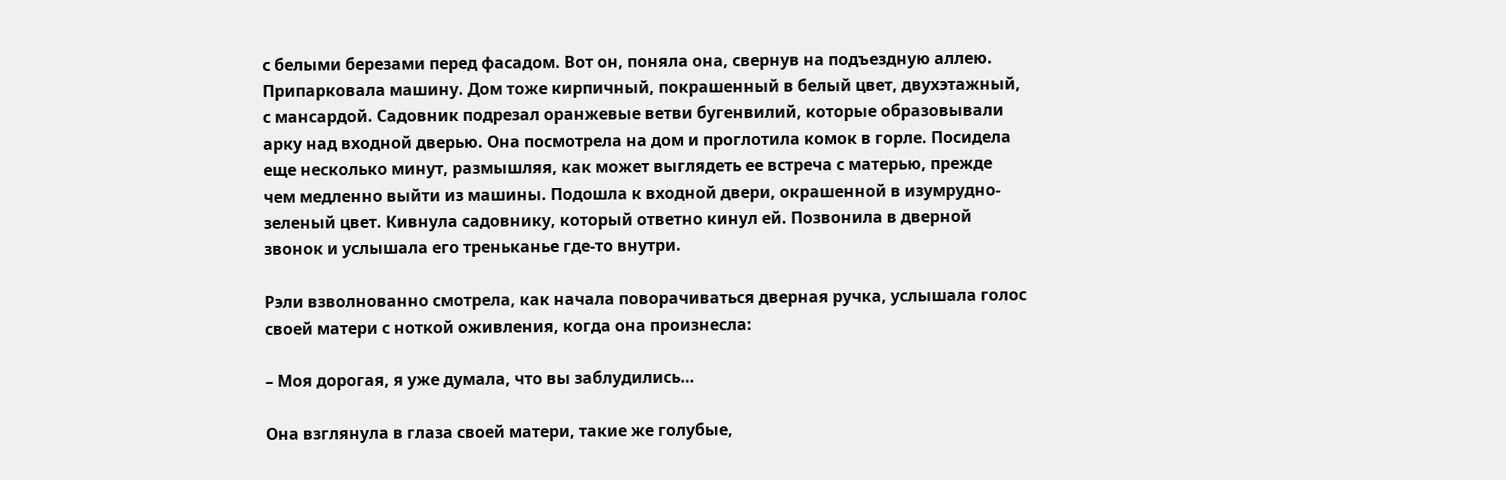с белыми березами перед фасадом. Вот он, поняла она, свернув на подъездную аллею. Припарковала машину. Дом тоже кирпичный, покрашенный в белый цвет, двухэтажный, с мансардой. Садовник подрезал оранжевые ветви бугенвилий, которые образовывали арку над входной дверью. Она посмотрела на дом и проглотила комок в горле. Посидела еще несколько минут, размышляя, как может выглядеть ее встреча с матерью, прежде чем медленно выйти из машины. Подошла к входной двери, окрашенной в изумрудно-зеленый цвет. Кивнула садовнику, который ответно кинул ей. Позвонила в дверной звонок и услышала его треньканье где-то внутри.

Рэли взволнованно смотрела, как начала поворачиваться дверная ручка, услышала голос своей матери с ноткой оживления, когда она произнесла:

– Моя дорогая, я уже думала, что вы заблудились…

Она взглянула в глаза своей матери, такие же голубые,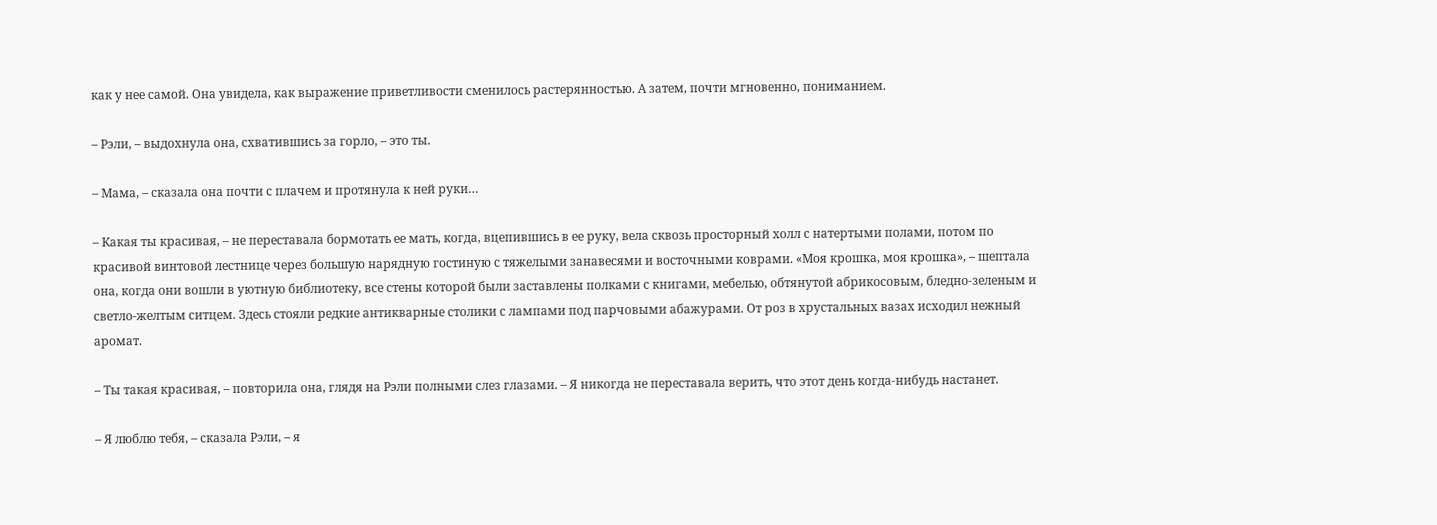как у нее самой. Она увидела, как выражение приветливости сменилось растерянностью. А затем, почти мгновенно, пониманием.

– Рэли, – выдохнула она, схватившись за горло, – это ты.

– Мама, – сказала она почти с плачем и протянула к ней руки…

– Какая ты красивая, – не переставала бормотать ее мать, когда, вцепившись в ее руку, вела сквозь просторный холл с натертыми полами, потом по красивой винтовой лестнице через большую нарядную гостиную с тяжелыми занавесями и восточными коврами. «Моя крошка, моя крошка», – шептала она, когда они вошли в уютную библиотеку, все стены которой были заставлены полками с книгами, мебелью, обтянутой абрикосовым, бледно-зеленым и светло-желтым ситцем. Здесь стояли редкие антикварные столики с лампами под парчовыми абажурами. От роз в хрустальных вазах исходил нежный аромат.

– Ты такая красивая, – повторила она, глядя на Рэли полными слез глазами. – Я никогда не переставала верить, что этот день когда-нибудь настанет.

– Я люблю тебя, – сказала Рэли, – я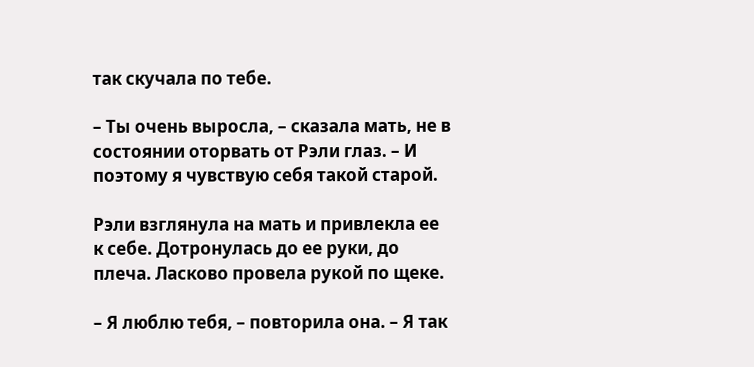так скучала по тебе.

– Ты очень выросла, – сказала мать, не в состоянии оторвать от Рэли глаз. – И поэтому я чувствую себя такой старой.

Рэли взглянула на мать и привлекла ее к себе. Дотронулась до ее руки, до плеча. Ласково провела рукой по щеке.

– Я люблю тебя, – повторила она. – Я так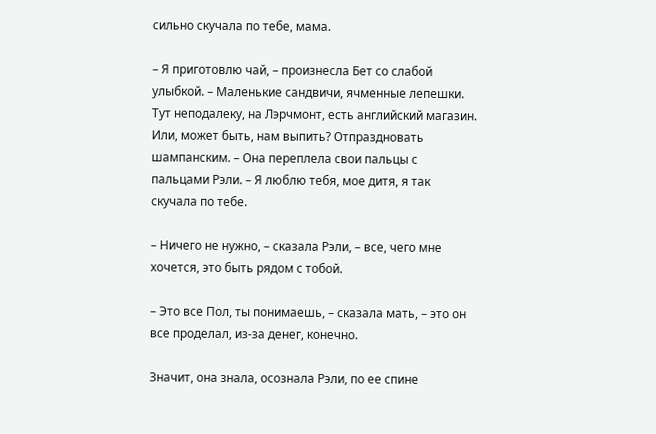сильно скучала по тебе, мама.

– Я приготовлю чай, – произнесла Бет со слабой улыбкой. – Маленькие сандвичи, ячменные лепешки. Тут неподалеку, на Лэрчмонт, есть английский магазин. Или, может быть, нам выпить? Отпраздновать шампанским. – Она переплела свои пальцы с пальцами Рэли. – Я люблю тебя, мое дитя, я так скучала по тебе.

– Ничего не нужно, – сказала Рэли, – все, чего мне хочется, это быть рядом с тобой.

– Это все Пол, ты понимаешь, – сказала мать, – это он все проделал, из-за денег, конечно.

Значит, она знала, осознала Рэли, по ее спине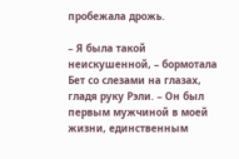пробежала дрожь.

– Я была такой неискушенной, – бормотала Бет со слезами на глазах, гладя руку Рэли. – Он был первым мужчиной в моей жизни, единственным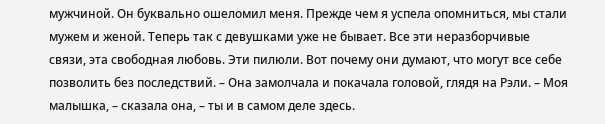мужчиной. Он буквально ошеломил меня. Прежде чем я успела опомниться, мы стали мужем и женой. Теперь так с девушками уже не бывает. Все эти неразборчивые связи, эта свободная любовь. Эти пилюли. Вот почему они думают, что могут все себе позволить без последствий. – Она замолчала и покачала головой, глядя на Рэли. – Моя малышка, – сказала она, – ты и в самом деле здесь.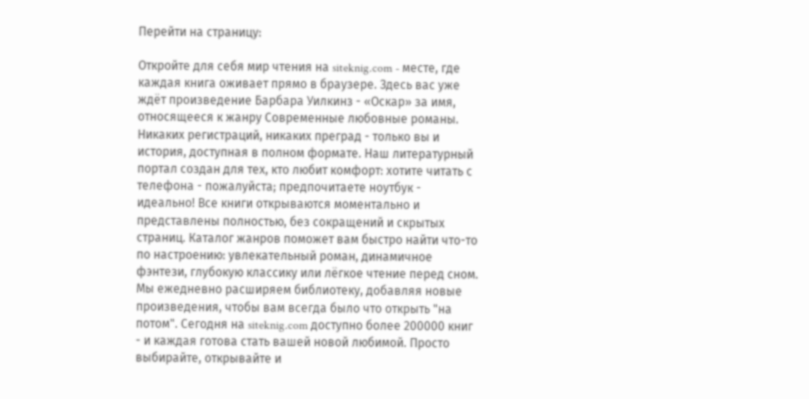Перейти на страницу:

Откройте для себя мир чтения на siteknig.com - месте, где каждая книга оживает прямо в браузере. Здесь вас уже ждёт произведение Барбара Уилкинз - «Оскар» за имя, относящееся к жанру Современные любовные романы. Никаких регистраций, никаких преград - только вы и история, доступная в полном формате. Наш литературный портал создан для тех, кто любит комфорт: хотите читать с телефона - пожалуйста; предпочитаете ноутбук - идеально! Все книги открываются моментально и представлены полностью, без сокращений и скрытых страниц. Каталог жанров поможет вам быстро найти что-то по настроению: увлекательный роман, динамичное фэнтези, глубокую классику или лёгкое чтение перед сном. Мы ежедневно расширяем библиотеку, добавляя новые произведения, чтобы вам всегда было что открыть "на потом". Сегодня на siteknig.com доступно более 200000 книг - и каждая готова стать вашей новой любимой. Просто выбирайте, открывайте и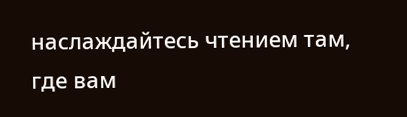наслаждайтесь чтением там, где вам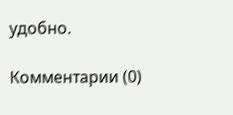удобно.

Комментарии (0)